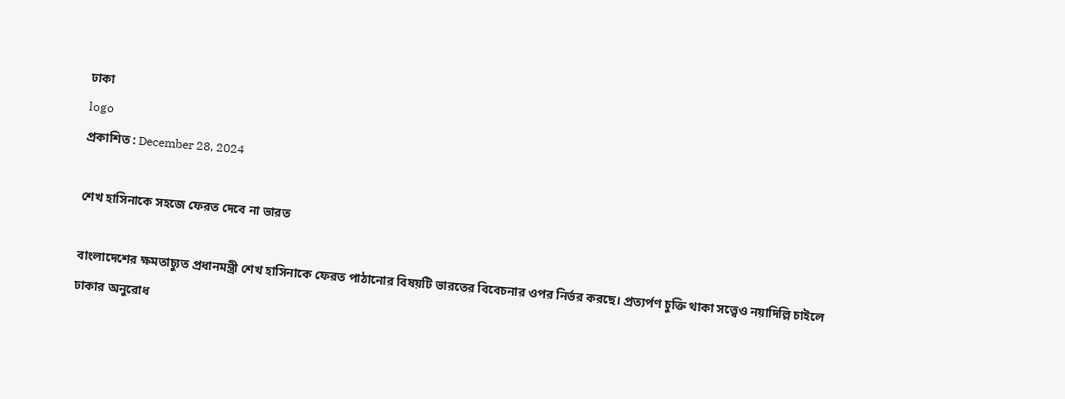ঢাকা
logo
প্রকাশিত : December 28, 2024

শেখ হাসিনাকে সহজে ফেরত দেবে না ভারত

বাংলাদেশের ক্ষমতাচ্যুত প্রধানমন্ত্রী শেখ হাসিনাকে ফেরত পাঠানোর বিষয়টি ভারতের বিবেচনার ওপর নির্ভর করছে। প্রত্যর্পণ চুক্তি থাকা সত্ত্বেও নয়াদিল্লি চাইলে ঢাকার অনুরোধ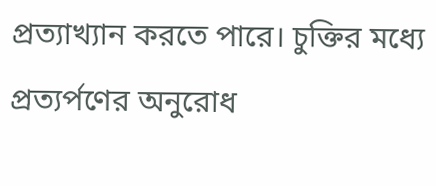প্রত্যাখ্যান করতে পারে। চুক্তির মধ্যে প্রত্যর্পণের অনুরোধ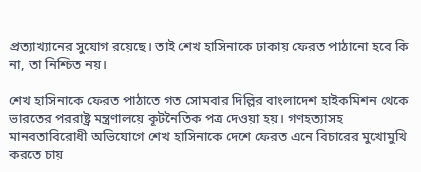প্রত্যাখ্যানের সুযোগ রয়েছে। তাই শেখ হাসিনাকে ঢাকায় ফেরত পাঠানো হবে কি না, তা নিশ্চিত নয়।

শেখ হাসিনাকে ফেরত পাঠাতে গত সোমবার দিল্লির বাংলাদেশ হাইকমিশন থেকে ভারতের পররাষ্ট্র মন্ত্রণালয়ে কূটনৈতিক পত্র দেওয়া হয়। গণহত্যাসহ মানবতাবিরোধী অভিযোগে শেখ হাসিনাকে দেশে ফেরত এনে বিচারের মুখোমুখি করতে চায়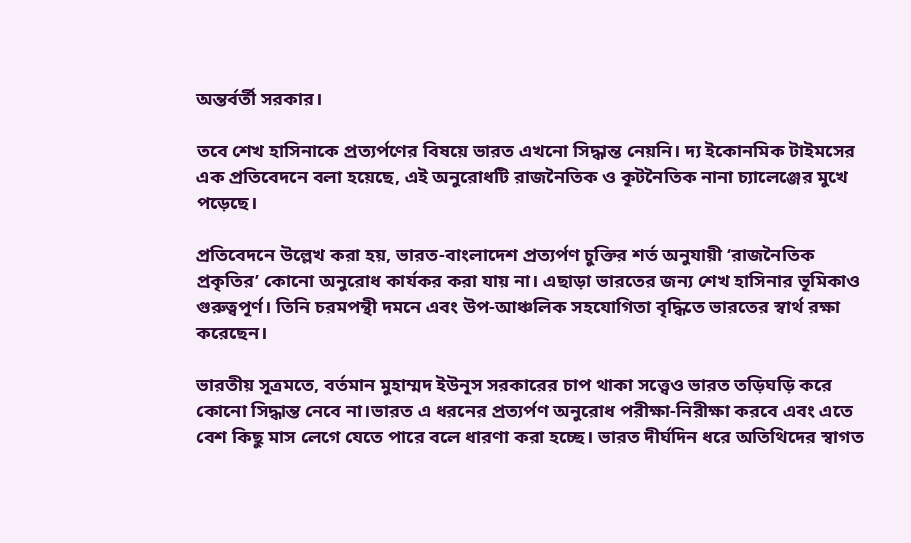অন্তর্বর্তী সরকার।

তবে শেখ হাসিনাকে প্রত্যর্পণের বিষয়ে ভারত এখনো সিদ্ধান্ত নেয়নি। দ্য ইকোনমিক টাইমসের এক প্রতিবেদনে বলা হয়েছে, এই অনুরোধটি রাজনৈতিক ও কূটনৈতিক নানা চ্যালেঞ্জের মুখে পড়েছে।

প্রতিবেদনে উল্লেখ করা হয়, ভারত-বাংলাদেশ প্রত্যর্পণ চুক্তির শর্ত অনুযায়ী ‘রাজনৈতিক প্রকৃতির’ কোনো অনুরোধ কার্যকর করা যায় না। এছাড়া ভারতের জন্য শেখ হাসিনার ভূমিকাও গুরুত্বপূর্ণ। তিনি চরমপন্থী দমনে এবং উপ-আঞ্চলিক সহযোগিতা বৃদ্ধিতে ভারতের স্বার্থ রক্ষা করেছেন।

ভারতীয় সূত্রমতে, বর্তমান মুহাম্মদ ইউনূস সরকারের চাপ থাকা সত্ত্বেও ভারত তড়িঘড়ি করে কোনো সিদ্ধান্ত নেবে না।ভারত এ ধরনের প্রত্যর্পণ অনুরোধ পরীক্ষা-নিরীক্ষা করবে এবং এতে বেশ কিছু মাস লেগে যেতে পারে বলে ধারণা করা হচ্ছে। ভারত দীর্ঘদিন ধরে অতিথিদের স্বাগত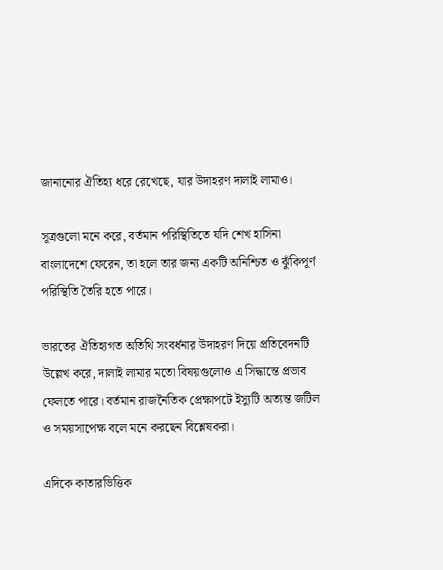জানানোর ঐতিহ্য ধরে রেখেছে, যার উদাহরণ দালাই লামাও।

সূত্রগুলো মনে করে, বর্তমান পরিস্থিতিতে যদি শেখ হাসিনা বাংলাদেশে ফেরেন, তা হলে তার জন্য একটি অনিশ্চিত ও ঝুঁকিপূর্ণ পরিস্থিতি তৈরি হতে পারে।

ভারতের ঐতিহ্যগত অতিথি সংবর্ধনার উদাহরণ দিয়ে প্রতিবেদনটি উল্লেখ করে, দালাই লামার মতো বিষয়গুলোও এ সিদ্ধান্তে প্রভাব ফেলতে পারে। বর্তমান রাজনৈতিক প্রেক্ষাপটে ইস্যুটি অত্যন্ত জটিল ও সময়সাপেক্ষ বলে মনে করছেন বিশ্লেষকরা।

এদিকে কাতারভিত্তিক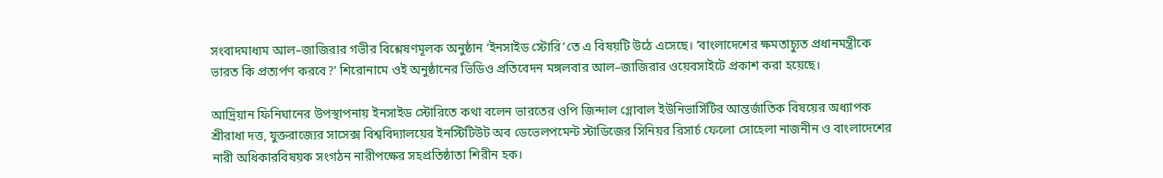সংবাদমাধ্যম আল–জাজিরার গভীর বিশ্লেষণমূলক অনুষ্ঠান ‘ইনসাইড স্টোরি’তে এ বিষয়টি উঠে এসেছে। ‘বাংলাদেশের ক্ষমতাচ্যুত প্রধানমন্ত্রীকে ভারত কি প্রত্যর্পণ করবে?’ শিরোনামে ওই অনুষ্ঠানের ভিডিও প্রতিবেদন মঙ্গলবার আল–জাজিরার ওয়েবসাইটে প্রকাশ করা হয়েছে।

আদ্রিয়ান ফিনিঘানের উপস্থাপনায় ইনসাইড স্টোরিতে কথা বলেন ভারতের ওপি জিন্দাল গ্লোবাল ইউনিভার্সিটির আন্তর্জাতিক বিষয়ের অধ্যাপক শ্রীরাধা দত্ত, যুক্তরাজ্যের সাসেক্স বিশ্ববিদ্যালয়ের ইনস্টিটিউট অব ডেভেলপমেন্ট স্টাডিজের সিনিয়র রিসার্চ ফেলো সোহেলা নাজনীন ও বাংলাদেশের নারী অধিকারবিষয়ক সংগঠন নারীপক্ষের সহপ্রতিষ্ঠাতা শিরীন হক।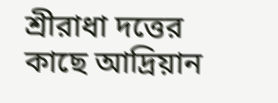শ্রীরাধা দত্তের কাছে আদ্রিয়ান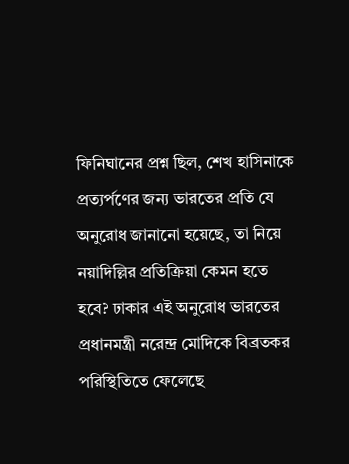ফিনিঘানের প্রশ্ন ছিল, শেখ হাসিনাকে প্রত্যর্পণের জন্য ভারতের প্রতি যে অনুরোধ জানানো হয়েছে, তা নিয়ে নয়াদিল্লির প্রতিক্রিয়া কেমন হতে হবে? ঢাকার এই অনুরোধ ভারতের প্রধানমন্ত্রী নরেন্দ্র মোদিকে বিব্রতকর পরিস্থিতিতে ফেলেছে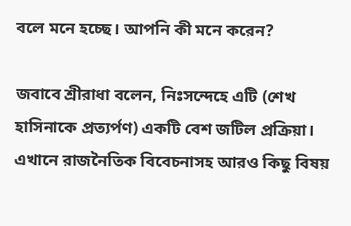বলে মনে হচ্ছে। আপনি কী মনে করেন?

জবাবে শ্রীরাধা বলেন, নিঃসন্দেহে এটি (শেখ হাসিনাকে প্রত্যর্পণ) একটি বেশ জটিল প্রক্রিয়া। এখানে রাজনৈতিক বিবেচনাসহ আরও কিছু বিষয়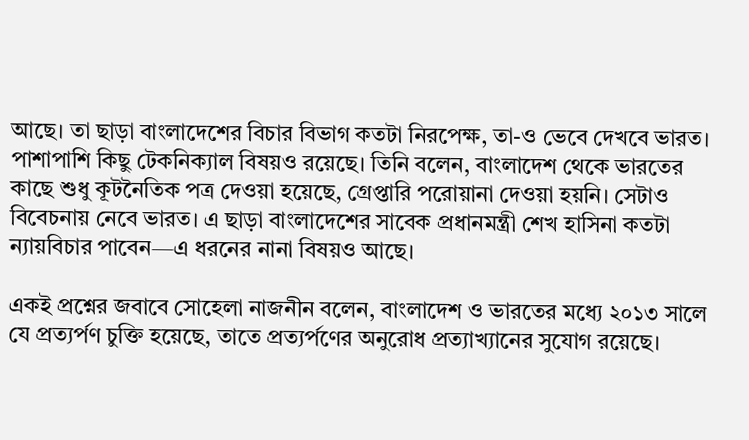আছে। তা ছাড়া বাংলাদেশের বিচার বিভাগ কতটা নিরপেক্ষ, তা-ও ভেবে দেখবে ভারত। পাশাপাশি কিছু টেকনিক্যাল বিষয়ও রয়েছে। তিনি বলেন, বাংলাদেশ থেকে ভারতের কাছে শুধু কূটনৈতিক পত্র দেওয়া হয়েছে, গ্রেপ্তারি পরোয়ানা দেওয়া হয়নি। সেটাও বিবেচনায় নেবে ভারত। এ ছাড়া বাংলাদেশের সাবেক প্রধানমন্ত্রী শেখ হাসিনা কতটা ন্যায়বিচার পাবেন—এ ধরনের নানা বিষয়ও আছে।

একই প্রশ্নের জবাবে সোহেলা নাজনীন বলেন, বাংলাদেশ ও ভারতের মধ্যে ২০১৩ সালে যে প্রত্যর্পণ চুক্তি হয়েছে, তাতে প্রত্যর্পণের অনুরোধ প্রত্যাখ্যানের সুযোগ রয়েছে।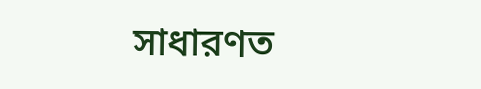সাধারণত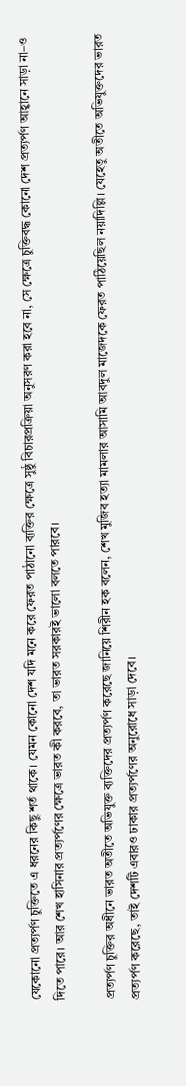যেকোনো প্রত্যর্পণ চুক্তিতে এ ধরনের কিছু শর্ত থাকে। যেমন কোনো দেশ যদি মনে করে ফেরত পাঠানো ব্যক্তির ক্ষেত্রে সুষ্ঠু বিচারপ্রক্রিয়া অনুসরণ করা হবে না, সে ক্ষেত্রে চুক্তিবদ্ধ কোনো দেশ প্রত্যর্পণ আহ্বানে সাড়া না–ও দিতে পারে। আর শেখ হাসিনার প্রত্যর্পণের ক্ষেত্রে ভারত কী করবে, তা ভারত সরকারই ভালো বলতে পারবে।

প্রত্যর্পণ চুক্তির অধীনে ভারত অতীতে অভিযুক্ত ব্যক্তিদের প্রত্যর্পণ করেছে জানিয়ে শিরীন হক বলেন, শেখ মুজিব হত্যা মামলার আসামি আবদুল মাজেদকে ফেরত পাঠিয়েছিল নয়াদিল্লি। যেহেতু অতীতে অভিযুক্তদের ভারত প্রত্যর্পণ করেছে, তাই দেশটি এবারও ঢাকার প্রত্যর্পণের অনুরোধে সাড়া দেবে।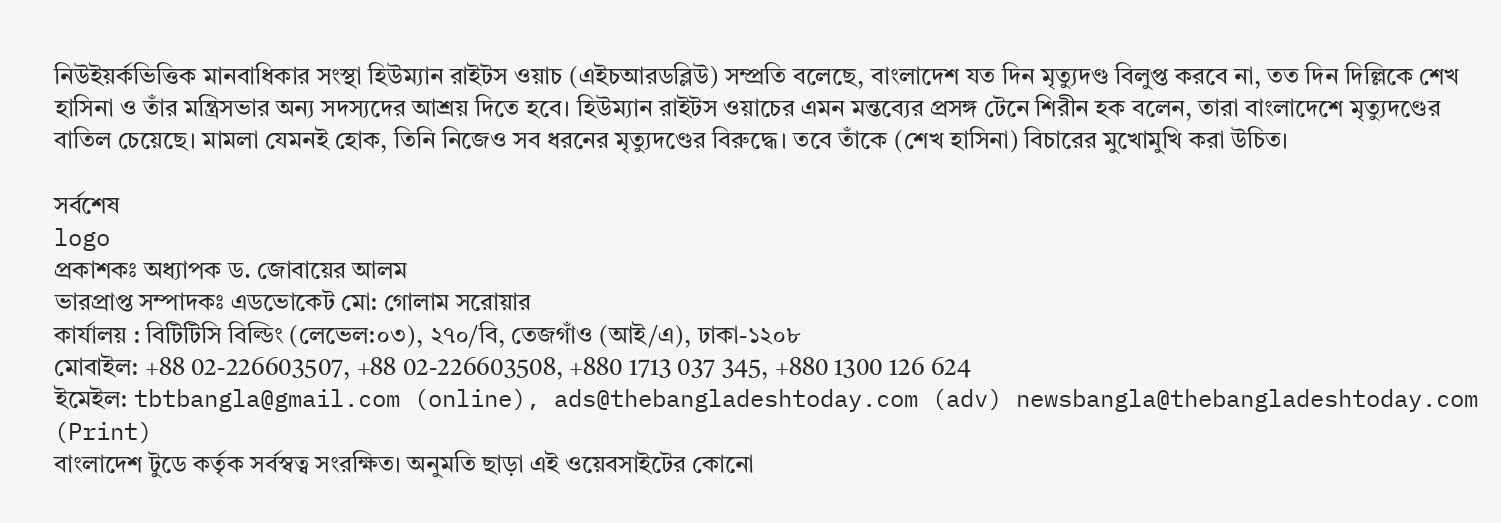নিউইয়র্কভিত্তিক মানবাধিকার সংস্থা হিউম্যান রাইটস ওয়াচ (এইচআরডব্লিউ) সম্প্রতি বলেছে, বাংলাদেশ যত দিন মৃত্যুদণ্ড বিলুপ্ত করবে না, তত দিন দিল্লিকে শেখ হাসিনা ও তাঁর মন্ত্রিসভার অন্য সদস্যদের আশ্রয় দিতে হবে। হিউম্যান রাইটস ওয়াচের এমন মন্তব্যের প্রসঙ্গ টেনে শিরীন হক বলেন, তারা বাংলাদেশে মৃত্যুদণ্ডের বাতিল চেয়েছে। মামলা যেমনই হোক, তিনি নিজেও সব ধরনের মৃত্যুদণ্ডের বিরুদ্ধে। তবে তাঁকে (শেখ হাসিনা) বিচারের মুখোমুখি করা উচিত।

সর্বশেষ
logo
প্রকাশকঃ অধ্যাপক ড. জোবায়ের আলম
ভারপ্রাপ্ত সম্পাদকঃ এডভোকেট মো: গোলাম সরোয়ার
কার্যালয় : বিটিটিসি বিল্ডিং (লেভেল:০৩), ২৭০/বি, তেজগাঁও (আই/এ), ঢাকা-১২০৮
মোবাইল: +88 02-226603507, +88 02-226603508, +880 1713 037 345, +880 1300 126 624
ইমেইল: tbtbangla@gmail.com (online), ads@thebangladeshtoday.com (adv) newsbangla@thebangladeshtoday.com (Print)
বাংলাদেশ টুডে কর্তৃক সর্বস্বত্ব সংরক্ষিত। অনুমতি ছাড়া এই ওয়েবসাইটের কোনো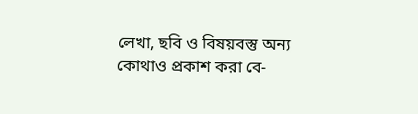লেখা, ছবি ও বিষয়বস্তু অন্য কোথাও প্রকাশ করা বে-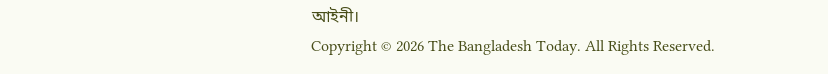আইনী।
Copyright © 2026 The Bangladesh Today. All Rights Reserved.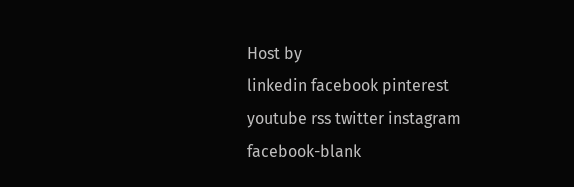Host by
linkedin facebook pinterest youtube rss twitter instagram facebook-blank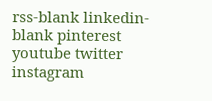rss-blank linkedin-blank pinterest youtube twitter instagram